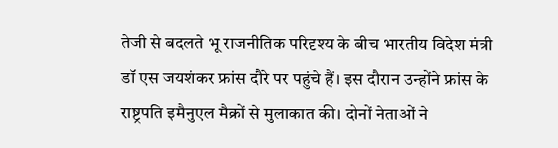तेजी से बदलते भू राजनीतिक परिदृश्य के बीच भारतीय विदेश मंत्री डॉ एस जयशंकर फ्रांस दौरे पर पहुंचे हैं। इस दौरान उन्होंने फ्रांस के राष्ट्रपति इमैनुएल मैक्रों से मुलाकात की। दोनों नेताओं ने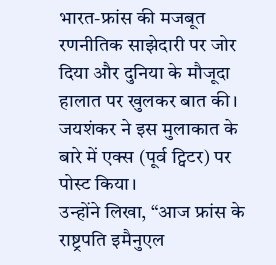भारत-फ्रांस की मजबूत रणनीतिक साझेदारी पर जोर दिया और दुनिया के मौजूदा हालात पर खुलकर बात की। जयशंकर ने इस मुलाकात के बारे में एक्स (पूर्व ट्विटर) पर पोस्ट किया।
उन्होंने लिखा, “आज फ्रांस के राष्ट्रपति इमैनुएल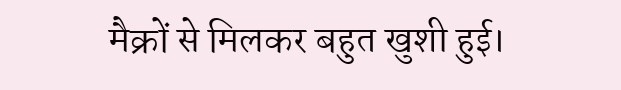मैक्रों से मिलकर बहुत खुशी हुई।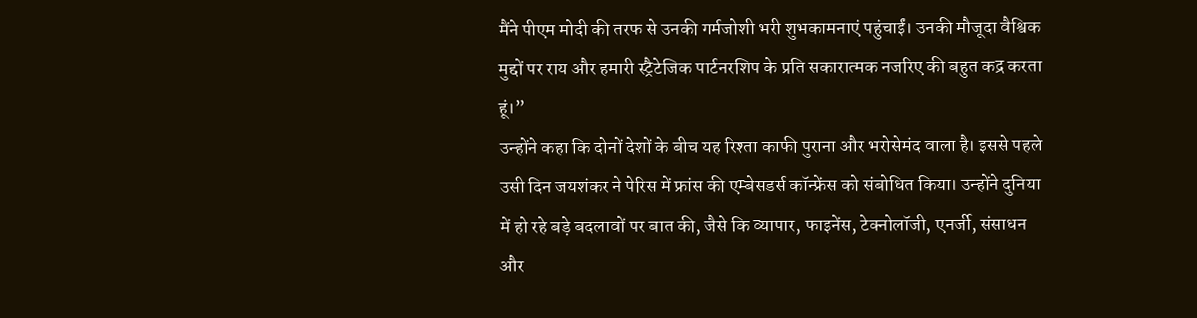मैंने पीएम मोदी की तरफ से उनकी गर्मजोशी भरी शुभकामनाएं पहुंचाईं। उनकी मौजूदा वैश्विक मुद्दों पर राय और हमारी स्ट्रैटेजिक पार्टनरशिप के प्रति सकारात्मक नजरिए की बहुत कद्र करता हूं।”
उन्होंने कहा कि दोनों देशों के बीच यह रिश्ता काफी पुराना और भरोसेमंद वाला है। इससे पहले उसी दिन जयशंकर ने पेरिस में फ्रांस की एम्बेसडर्स कॉन्फ्रेंस को संबोधित किया। उन्होंने दुनिया में हो रहे बड़े बदलावों पर बात की, जैसे कि व्यापार, फाइनेंस, टेक्नोलॉजी, एनर्जी, संसाधन और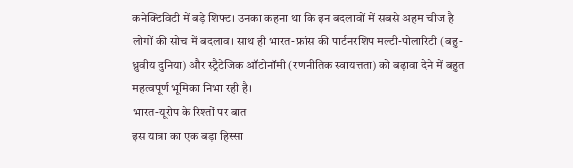कनेक्टिविटी में बड़े शिफ्ट। उनका कहना था कि इन बदलावों में सबसे अहम चीज है लोगों की सोच में बदलाव। साथ ही भारत-फ्रांस की पार्टनरशिप मल्टी-पोलारिटी (बहु-ध्रुवीय दुनिया) और स्ट्रैटेजिक ऑटोनॉमी (रणनीतिक स्वायत्तता) को बढ़ावा देने में बहुत महत्वपूर्ण भूमिका निभा रही है।
भारत-यूरोप के रिश्तों पर बात
इस यात्रा का एक बड़ा हिस्सा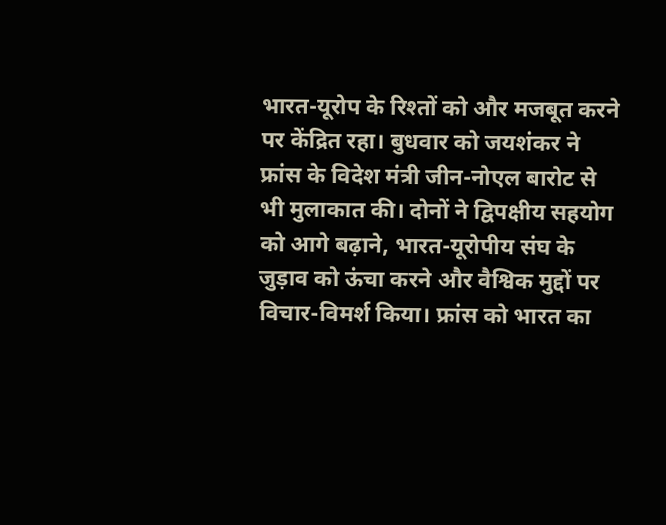भारत-यूरोप के रिश्तों को और मजबूत करने पर केंद्रित रहा। बुधवार को जयशंकर ने फ्रांस के विदेश मंत्री जीन-नोएल बारोट से भी मुलाकात की। दोनों ने द्विपक्षीय सहयोग को आगे बढ़ाने, भारत-यूरोपीय संघ के जुड़ाव को ऊंचा करने और वैश्विक मुद्दों पर विचार-विमर्श किया। फ्रांस को भारत का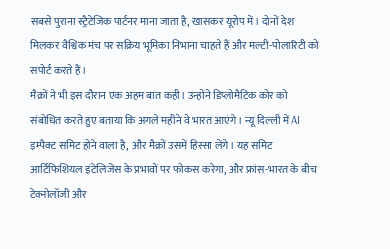सबसे पुराना स्ट्रैटेजिक पार्टनर माना जाता है, खासकर यूरोप में। दोनों देश मिलकर वैश्विक मंच पर सक्रिय भूमिका निभाना चाहते हैं और मल्टी-पोलारिटी को सपोर्ट करते हैं।
मैक्रों ने भी इस दौरान एक अहम बात कही। उन्होंने डिप्लोमैटिक कोर को संबोधित करते हुए बताया कि अगले महीने वे भारत आएंगे। न्यू दिल्ली में AI इम्पैक्ट समिट होने वाला है, और मैक्रों उसमें हिस्सा लेंगे। यह समिट आर्टिफिशियल इंटेलिजेंस के प्रभावों पर फोकस करेगा, और फ्रांस-भारत के बीच टेक्नोलॉजी और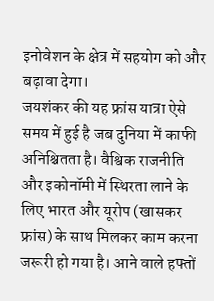इनोवेशन के क्षेत्र में सहयोग को और बढ़ावा देगा।
जयशंकर की यह फ्रांस यात्रा ऐसे समय में हुई है जब दुनिया में काफी अनिश्चितता है। वैश्विक राजनीति और इकोनॉमी में स्थिरता लाने के लिए भारत और यूरोप (खासकर फ्रांस) के साथ मिलकर काम करना जरूरी हो गया है। आने वाले हफ्तों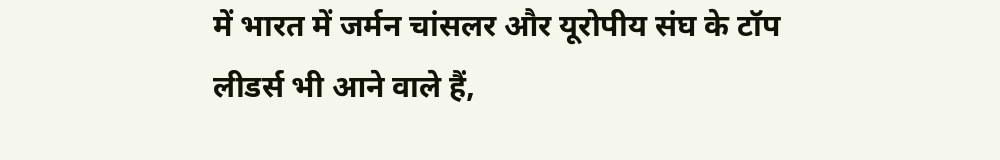में भारत में जर्मन चांसलर और यूरोपीय संघ के टॉप लीडर्स भी आने वाले हैं,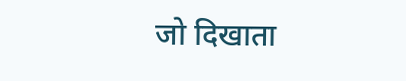जो दिखाता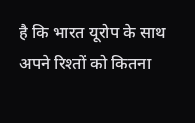है कि भारत यूरोप के साथ अपने रिश्तों को कितना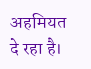अहमियत दे रहा है।